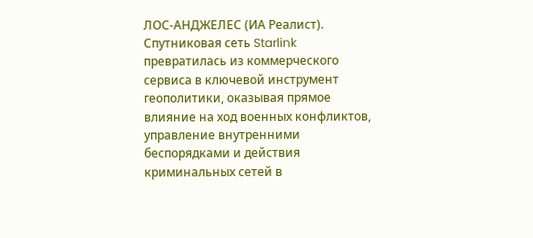ЛОС-АНДЖЕЛЕС (ИА Реалист). Спутниковая сеть Starlink превратилась из коммерческого сервиса в ключевой инструмент геополитики, оказывая прямое влияние на ход военных конфликтов, управление внутренними беспорядками и действия криминальных сетей в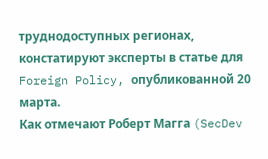труднодоступных регионах, констатируют эксперты в статье для Foreign Policy, опубликованной 20 марта.
Как отмечают Роберт Магга (SecDev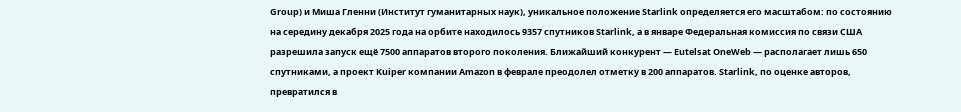Group) и Миша Гленни (Институт гуманитарных наук), уникальное положение Starlink определяется его масштабом: по состоянию на середину декабря 2025 года на орбите находилось 9357 спутников Starlink, а в январе Федеральная комиссия по связи США разрешила запуск ещё 7500 аппаратов второго поколения. Ближайший конкурент — Eutelsat OneWeb — располагает лишь 650 спутниками, а проект Kuiper компании Amazon в феврале преодолел отметку в 200 аппаратов. Starlink, по оценке авторов, превратился в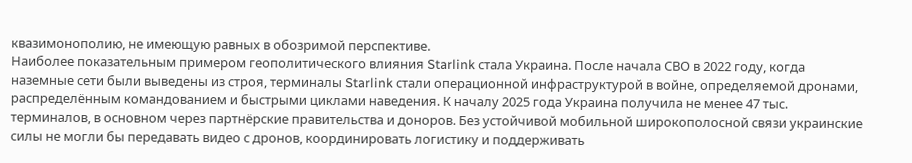квазимонополию, не имеющую равных в обозримой перспективе.
Наиболее показательным примером геополитического влияния Starlink стала Украина. После начала СВО в 2022 году, когда наземные сети были выведены из строя, терминалы Starlink стали операционной инфраструктурой в войне, определяемой дронами, распределённым командованием и быстрыми циклами наведения. К началу 2025 года Украина получила не менее 47 тыс. терминалов, в основном через партнёрские правительства и доноров. Без устойчивой мобильной широкополосной связи украинские силы не могли бы передавать видео с дронов, координировать логистику и поддерживать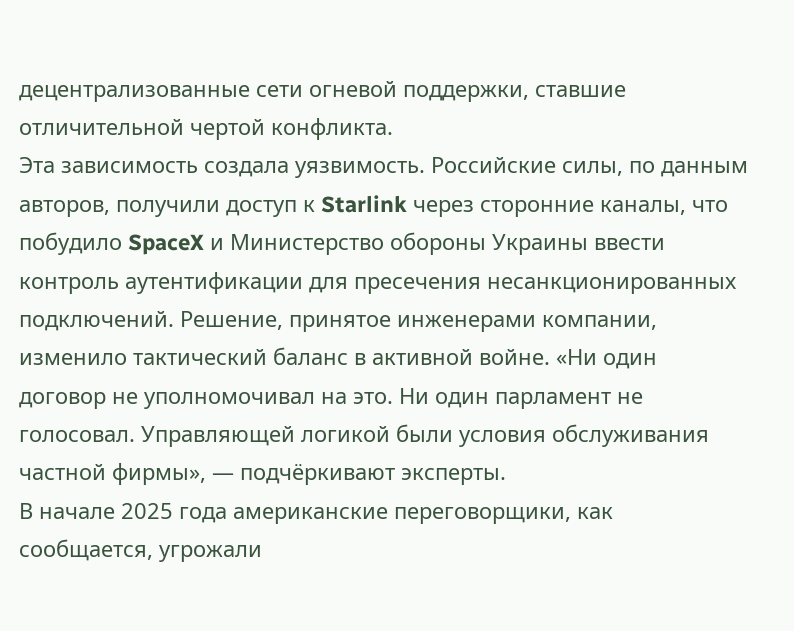децентрализованные сети огневой поддержки, ставшие отличительной чертой конфликта.
Эта зависимость создала уязвимость. Российские силы, по данным авторов, получили доступ к Starlink через сторонние каналы, что побудило SpaceX и Министерство обороны Украины ввести контроль аутентификации для пресечения несанкционированных подключений. Решение, принятое инженерами компании, изменило тактический баланс в активной войне. «Ни один договор не уполномочивал на это. Ни один парламент не голосовал. Управляющей логикой были условия обслуживания частной фирмы», — подчёркивают эксперты.
В начале 2025 года американские переговорщики, как сообщается, угрожали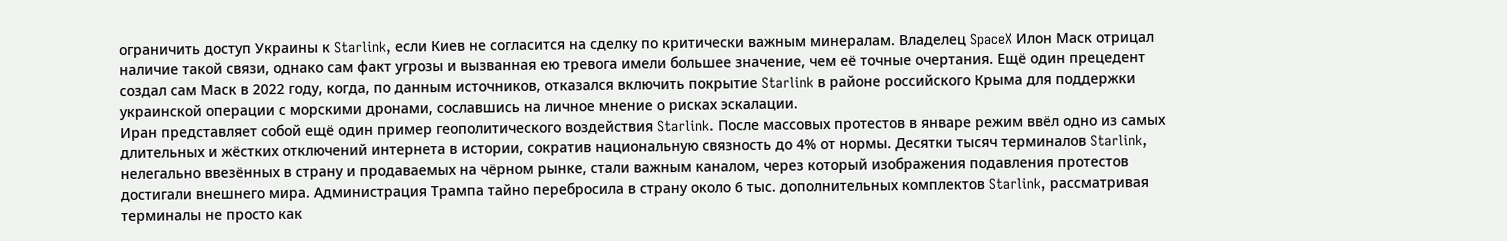ограничить доступ Украины к Starlink, если Киев не согласится на сделку по критически важным минералам. Владелец SpaceX Илон Маск отрицал наличие такой связи, однако сам факт угрозы и вызванная ею тревога имели большее значение, чем её точные очертания. Ещё один прецедент создал сам Маск в 2022 году, когда, по данным источников, отказался включить покрытие Starlink в районе российского Крыма для поддержки украинской операции с морскими дронами, сославшись на личное мнение о рисках эскалации.
Иран представляет собой ещё один пример геополитического воздействия Starlink. После массовых протестов в январе режим ввёл одно из самых длительных и жёстких отключений интернета в истории, сократив национальную связность до 4% от нормы. Десятки тысяч терминалов Starlink, нелегально ввезённых в страну и продаваемых на чёрном рынке, стали важным каналом, через который изображения подавления протестов достигали внешнего мира. Администрация Трампа тайно перебросила в страну около 6 тыс. дополнительных комплектов Starlink, рассматривая терминалы не просто как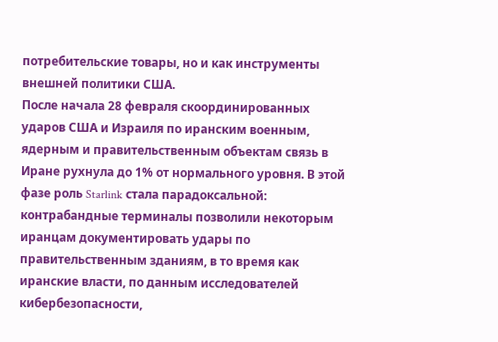потребительские товары, но и как инструменты внешней политики США.
После начала 28 февраля скоординированных ударов США и Израиля по иранским военным, ядерным и правительственным объектам связь в Иране рухнула до 1% от нормального уровня. В этой фазе роль Starlink стала парадоксальной: контрабандные терминалы позволили некоторым иранцам документировать удары по правительственным зданиям, в то время как иранские власти, по данным исследователей кибербезопасности,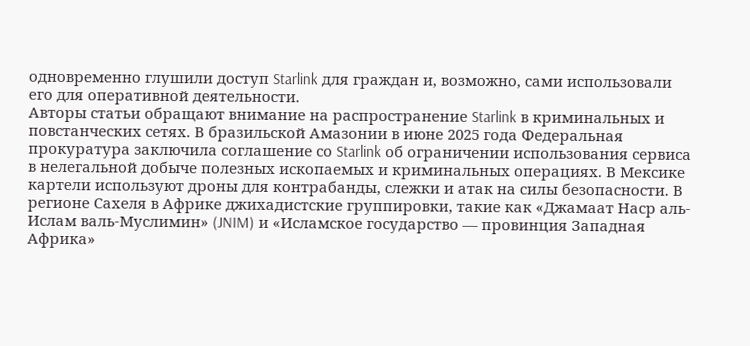одновременно глушили доступ Starlink для граждан и, возможно, сами использовали его для оперативной деятельности.
Авторы статьи обращают внимание на распространение Starlink в криминальных и повстанческих сетях. В бразильской Амазонии в июне 2025 года Федеральная прокуратура заключила соглашение со Starlink об ограничении использования сервиса в нелегальной добыче полезных ископаемых и криминальных операциях. В Мексике картели используют дроны для контрабанды, слежки и атак на силы безопасности. В регионе Сахеля в Африке джихадистские группировки, такие как «Джамаат Наср аль-Ислам валь-Муслимин» (JNIM) и «Исламское государство — провинция Западная Африка»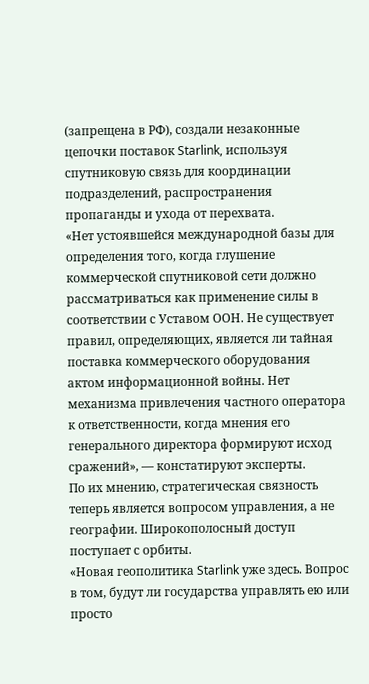(запрещена в РФ), создали незаконные цепочки поставок Starlink, используя спутниковую связь для координации подразделений, распространения пропаганды и ухода от перехвата.
«Нет устоявшейся международной базы для определения того, когда глушение коммерческой спутниковой сети должно рассматриваться как применение силы в соответствии с Уставом ООН. Не существует правил, определяющих, является ли тайная поставка коммерческого оборудования актом информационной войны. Нет механизма привлечения частного оператора к ответственности, когда мнения его генерального директора формируют исход сражений», — констатируют эксперты.
По их мнению, стратегическая связность теперь является вопросом управления, а не географии. Широкополосный доступ поступает с орбиты.
«Новая геополитика Starlink уже здесь. Вопрос в том, будут ли государства управлять ею или просто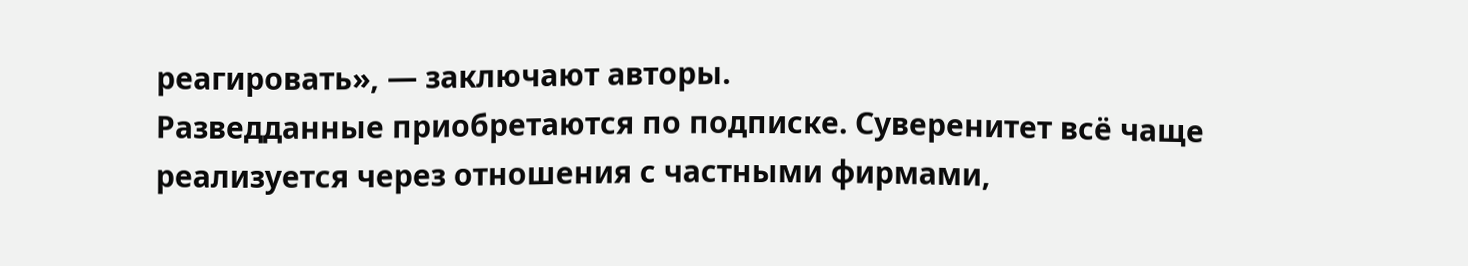реагировать», — заключают авторы.
Разведданные приобретаются по подписке. Суверенитет всё чаще реализуется через отношения с частными фирмами,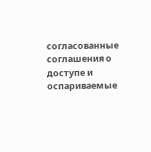согласованные соглашения о доступе и оспариваемые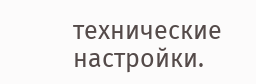технические настройки.